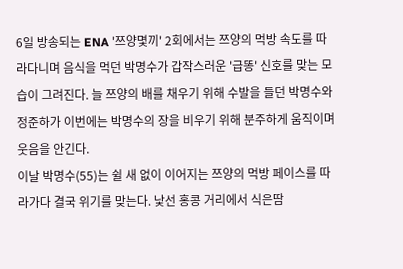6일 방송되는 ENA '쯔양몇끼' 2회에서는 쯔양의 먹방 속도를 따라다니며 음식을 먹던 박명수가 갑작스러운 '급똥' 신호를 맞는 모습이 그려진다. 늘 쯔양의 배를 채우기 위해 수발을 들던 박명수와 정준하가 이번에는 박명수의 장을 비우기 위해 분주하게 움직이며 웃음을 안긴다.
이날 박명수(55)는 쉴 새 없이 이어지는 쯔양의 먹방 페이스를 따라가다 결국 위기를 맞는다. 낯선 홍콩 거리에서 식은땀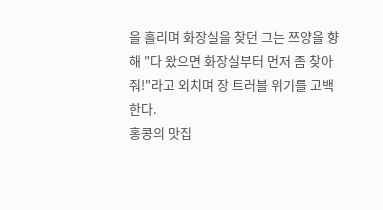을 흘리며 화장실을 찾던 그는 쯔양을 향해 "다 왔으면 화장실부터 먼저 좀 찾아줘!"라고 외치며 장 트러블 위기를 고백한다.
홍콩의 맛집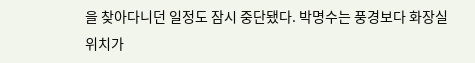을 찾아다니던 일정도 잠시 중단됐다. 박명수는 풍경보다 화장실 위치가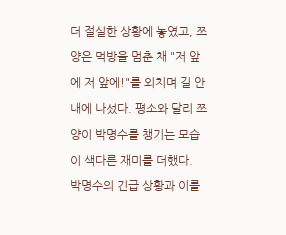더 절실한 상황에 놓였고, 쯔양은 먹방을 멈춘 채 "저 앞에 저 앞에!"를 외치며 길 안내에 나섰다. 평소와 달리 쯔양이 박명수를 챙기는 모습이 색다른 재미를 더했다.
박명수의 긴급 상황과 이를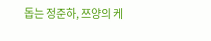돕는 정준하, 쯔양의 케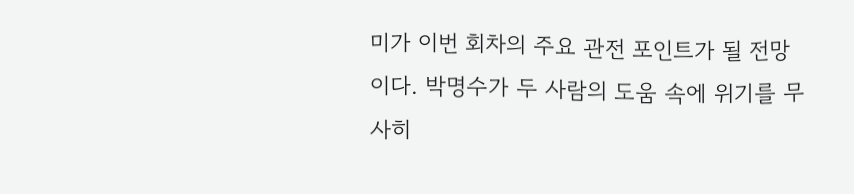미가 이번 회차의 주요 관전 포인트가 될 전망이다. 박명수가 두 사람의 도움 속에 위기를 무사히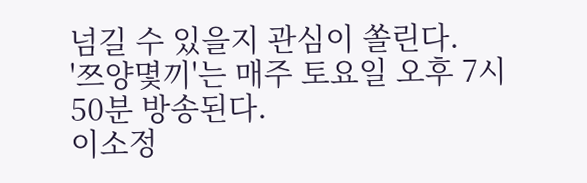넘길 수 있을지 관심이 쏠린다.
'쯔양몇끼'는 매주 토요일 오후 7시 50분 방송된다.
이소정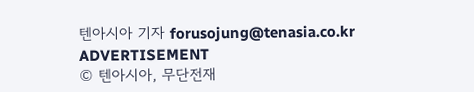텐아시아 기자 forusojung@tenasia.co.kr
ADVERTISEMENT
© 텐아시아, 무단전재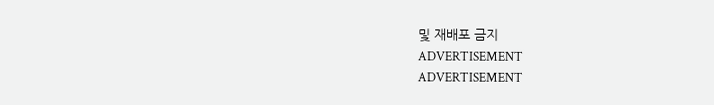및 재배포 금지
ADVERTISEMENT
ADVERTISEMENT